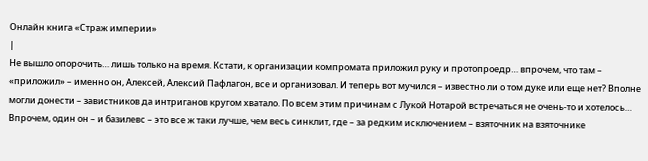Онлайн книга «Страж империи»
|
Не вышло опорочить… лишь только на время. Кстати, к организации компромата приложил руку и протопроедр… впрочем, что там – «приложил» – именно он, Алексей, Алексий Пафлагон, все и организовал. И теперь вот мучился – известно ли о том дуке или еще нет? Вполне могли донести – завистников да интриганов кругом хватало. По всем этим причинам с Лукой Нотарой встречаться не очень-то и хотелось… Впрочем, один он – и базилевс – это все ж таки лучше, чем весь синклит, где – за редким исключением – взяточник на взяточнике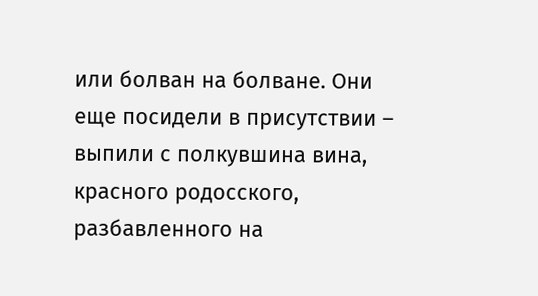или болван на болване. Они еще посидели в присутствии – выпили с полкувшина вина, красного родосского, разбавленного на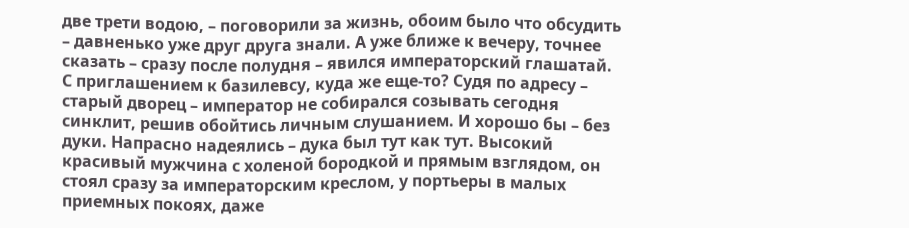две трети водою, – поговорили за жизнь, обоим было что обсудить – давненько уже друг друга знали. А уже ближе к вечеру, точнее сказать – сразу после полудня – явился императорский глашатай. С приглашением к базилевсу, куда же еще-то? Судя по адресу – старый дворец – император не собирался созывать сегодня синклит, решив обойтись личным слушанием. И хорошо бы – без дуки. Напрасно надеялись – дука был тут как тут. Высокий красивый мужчина с холеной бородкой и прямым взглядом, он стоял сразу за императорским креслом, у портьеры в малых приемных покоях, даже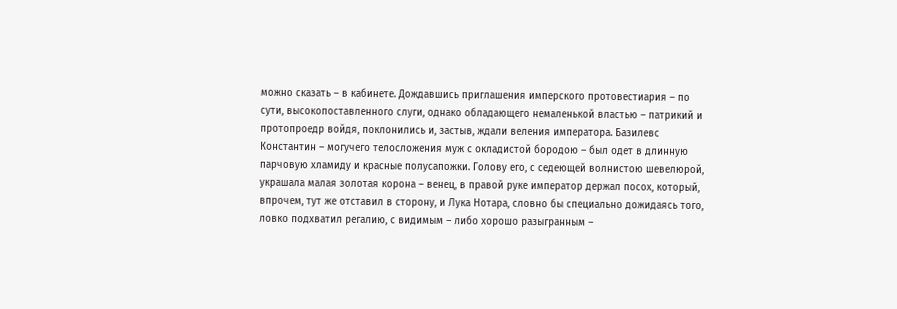можно сказать – в кабинете. Дождавшись приглашения имперского протовестиария – по сути, высокопоставленного слуги, однако обладающего немаленькой властью – патрикий и протопроедр войдя, поклонились и, застыв, ждали веления императора. Базилевс Константин – могучего телосложения муж с окладистой бородою – был одет в длинную парчовую хламиду и красные полусапожки. Голову его, с седеющей волнистою шевелюрой, украшала малая золотая корона – венец, в правой руке император держал посох, который, впрочем, тут же отставил в сторону, и Лука Нотара, словно бы специально дожидаясь того, ловко подхватил регалию, с видимым – либо хорошо разыгранным –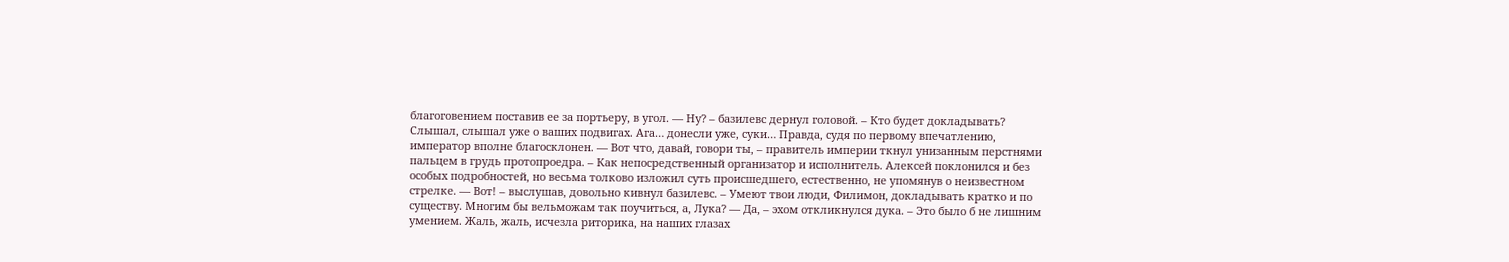благоговением поставив ее за портьеру, в угол. — Ну? – базилевс дернул головой. – Кто будет докладывать? Слышал, слышал уже о ваших подвигах. Ага… донесли уже, суки… Правда, судя по первому впечатлению, император вполне благосклонен. — Вот что, давай, говори ты, – правитель империи ткнул унизанным перстнями пальцем в грудь протопроедра. – Как непосредственный организатор и исполнитель. Алексей поклонился и без особых подробностей, но весьма толково изложил суть происшедшего, естественно, не упомянув о неизвестном стрелке. — Вот! – выслушав, довольно кивнул базилевс. – Умеют твои люди, Филимон, докладывать кратко и по существу. Многим бы вельможам так поучиться, а, Лука? — Да, – эхом откликнулся дука. – Это было б не лишним умением. Жаль, жаль, исчезла риторика, на наших глазах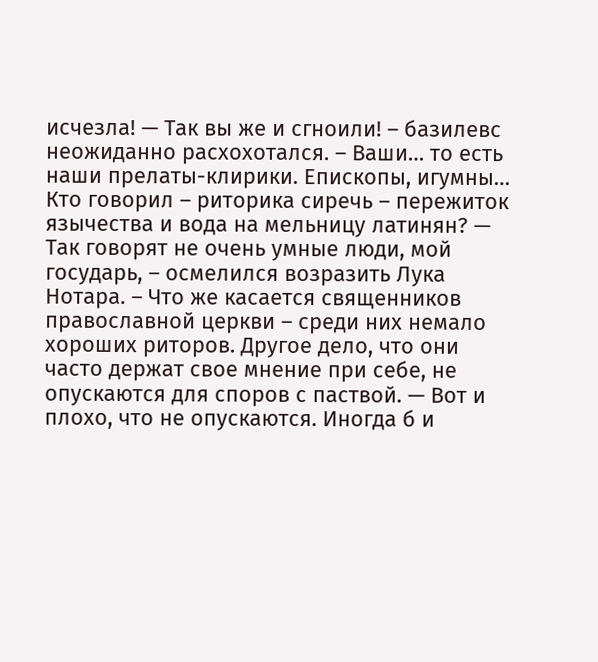исчезла! — Так вы же и сгноили! – базилевс неожиданно расхохотался. – Ваши… то есть наши прелаты-клирики. Епископы, игумны… Кто говорил – риторика сиречь – пережиток язычества и вода на мельницу латинян? — Так говорят не очень умные люди, мой государь, – осмелился возразить Лука Нотара. – Что же касается священников православной церкви – среди них немало хороших риторов. Другое дело, что они часто держат свое мнение при себе, не опускаются для споров с паствой. — Вот и плохо, что не опускаются. Иногда б и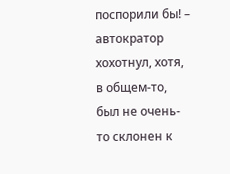поспорили бы! – автократор хохотнул, хотя, в общем-то, был не очень-то склонен к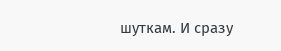шуткам. И сразу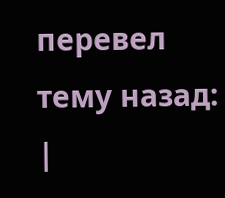перевел тему назад: |